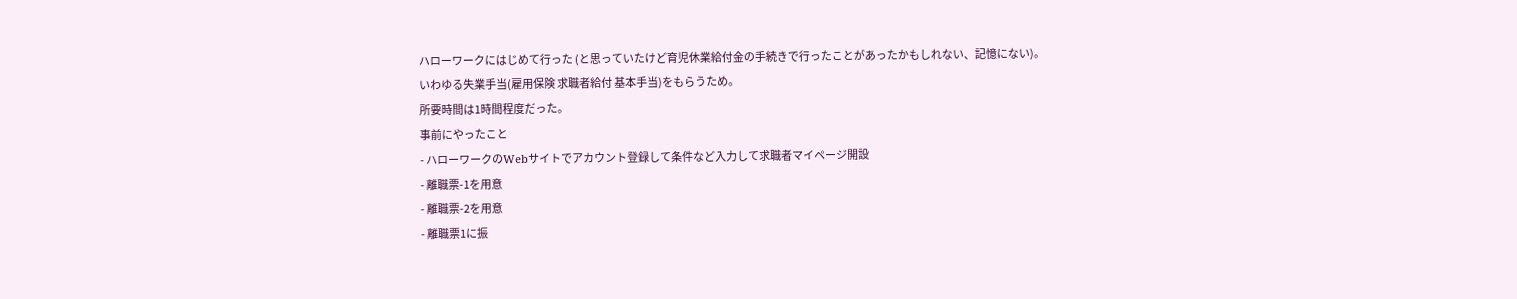ハローワークにはじめて行った (と思っていたけど育児休業給付金の手続きで行ったことがあったかもしれない、記憶にない)。
いわゆる失業手当(雇用保険 求職者給付 基本手当)をもらうため。
所要時間は1時間程度だった。
事前にやったこと
- ハローワークのWebサイトでアカウント登録して条件など入力して求職者マイページ開設
- 離職票-1を用意
- 離職票-2を用意
- 離職票1に振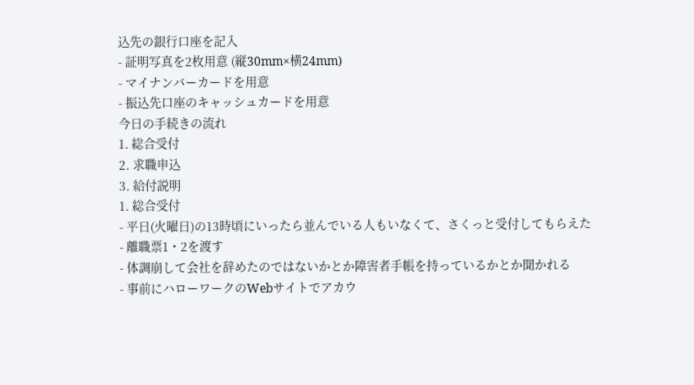込先の銀行口座を記入
- 証明写真を2枚用意 (縦30mm×横24mm)
- マイナンバーカードを用意
- 振込先口座のキャッシュカードを用意
今日の手続きの流れ
1. 総合受付
2. 求職申込
3. 給付説明
1. 総合受付
- 平日(火曜日)の13時頃にいったら並んでいる人もいなくて、さくっと受付してもらえた
- 離職票1・2を渡す
- 体調崩して会社を辞めたのではないかとか障害者手帳を持っているかとか聞かれる
- 事前にハローワークのWebサイトでアカウ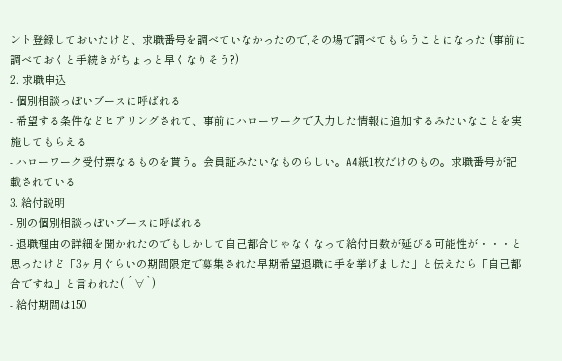ント登録しておいたけど、求職番号を調べていなかったので,その場で調べてもらうことになった (事前に調べておくと手続きがちょっと早くなりそう?)
2. 求職申込
- 個別相談っぽいブースに呼ばれる
- 希望する条件などヒアリングされて、事前にハローワークで入力した情報に追加するみたいなことを実施してもらえる
- ハローワーク受付票なるものを貰う。会員証みたいなものらしい。A4紙1枚だけのもの。求職番号が記載されている
3. 給付説明
- 別の個別相談っぽいブースに呼ばれる
- 退職理由の詳細を聞かれたのでもしかして自己都合じゃなくなって給付日数が延びる可能性が・・・と思ったけど「3ヶ月ぐらいの期間限定で募集された早期希望退職に手を挙げました」と伝えたら「自己都合ですね」と言われた( ´∀`)
- 給付期間は150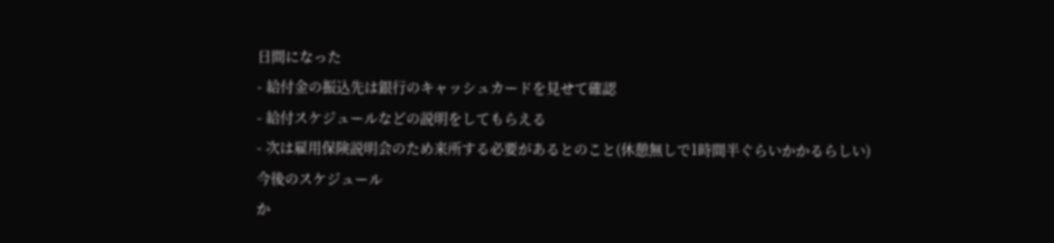日間になった
- 給付金の振込先は銀行のキャッシュカードを見せて確認
- 給付スケジュールなどの説明をしてもらえる
- 次は雇用保険説明会のため来所する必要があるとのこと(休憩無しで1時間半ぐらいかかるらしい)
今後のスケジュール
か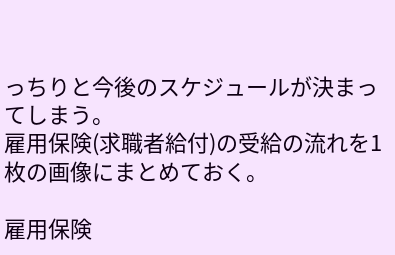っちりと今後のスケジュールが決まってしまう。
雇用保険(求職者給付)の受給の流れを1枚の画像にまとめておく。

雇用保険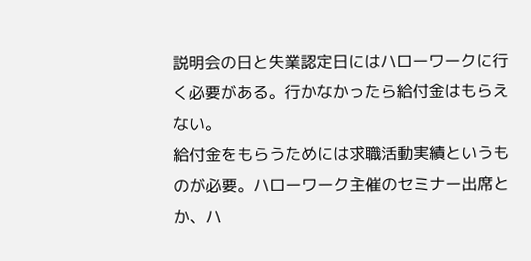説明会の日と失業認定日にはハローワークに行く必要がある。行かなかったら給付金はもらえない。
給付金をもらうためには求職活動実績というものが必要。ハローワーク主催のセミナー出席とか、ハ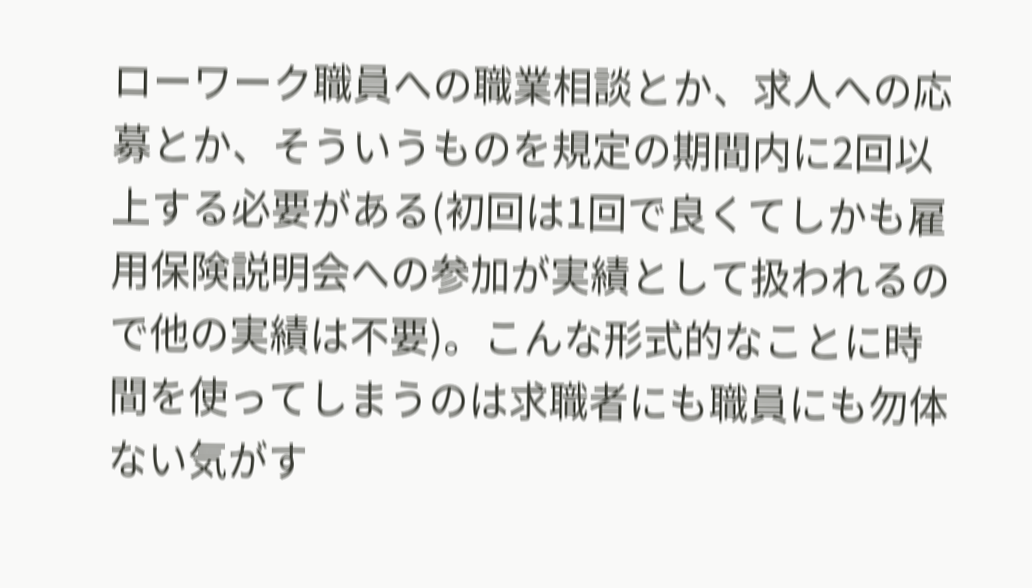ローワーク職員への職業相談とか、求人への応募とか、そういうものを規定の期間内に2回以上する必要がある(初回は1回で良くてしかも雇用保険説明会への参加が実績として扱われるので他の実績は不要)。こんな形式的なことに時間を使ってしまうのは求職者にも職員にも勿体ない気がす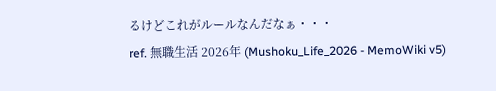るけどこれがルールなんだなぁ・・・
ref. 無職生活 2026年 (Mushoku_Life_2026 - MemoWiki v5)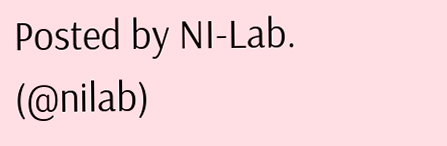Posted by NI-Lab. (@nilab)